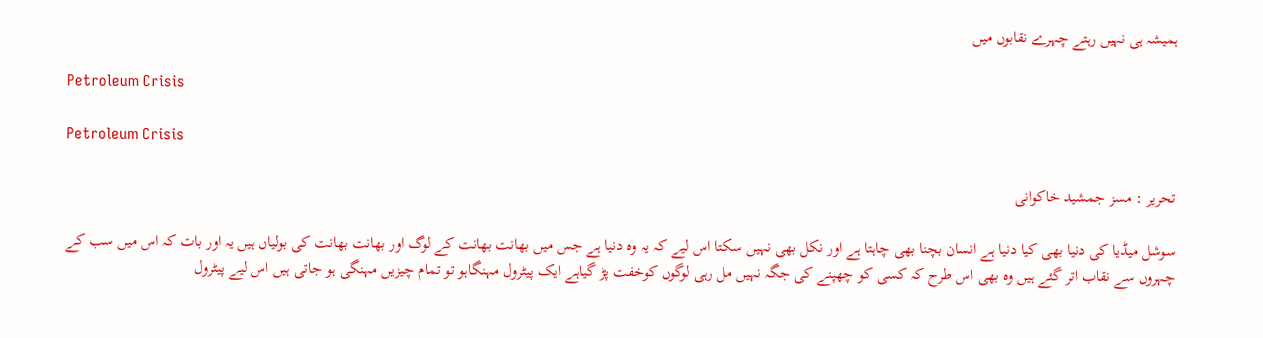ہمیشہ ہی نہیں رہتے چہرے نقابوں میں

Petroleum Crisis

Petroleum Crisis

تحریر : مسز جمشید خاکوانی

سوشل میڈیا کی دنیا بھی کیا دنیا ہے انسان بچنا بھی چاہتا ہے اور نکل بھی نہیں سکتا اس لیے کہ یہ وہ دنیا ہے جس میں بھانت بھانت کے لوگ اور بھانت بھانت کی بولیاں ہیں یہ اور بات کہ اس میں سب کے چہروں سے نقاب اتر گئے ہیں وہ بھی اس طرح کہ کسی کو چھپنے کی جگہ نہیں مل رہی لوگوں کوخفت پڑ گیاہے ایک پیٹرول مہنگاہو تو تمام چیزیں مہنگی ہو جاتی ہیں اس لیے پیٹرول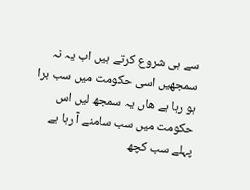سے ہی شروع کرتے ہیں اب یہ نہ سمجھیں اسی حکومت میں سب برا ہو رہا ہے ھاں یہ سمجھ لیں اس حکومت میں سب سامنے آ رہا ہے پہلے سب کچھ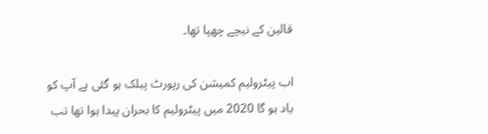قالین کے نیچے چھپا تھا۔

اب پیٹرولیم کمیشن کی رپورٹ پبلک ہو گئی ہے آپ کو یاد ہو گا 2020 میں پیٹرولیم کا بحران پیدا ہوا تھا تب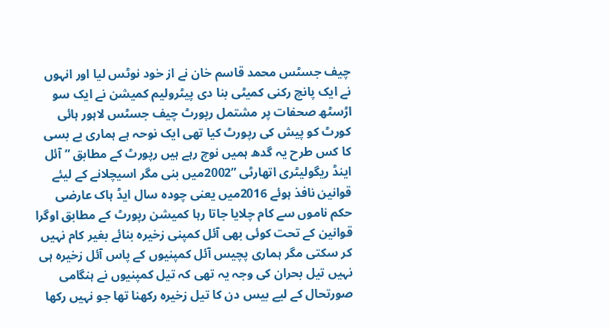چیف جسٹس محمد قاسم خان نے از خود نوٹس لیا اور انہوں نے ایک پانچ رکنی کمیٹی بنا دی پیٹرولیم کمیشن نے ایک سو اڑسٹھ صحفات پر مشتمل رپورٹ چیف جسٹس لاہور ہائی کورٹ کو پیش کی رپورٹ کیا تھی ایک نوحہ ہے ہماری بے بسی کا کس طرح یہ گدھ ہمیں نوچ رہے ہیں رپورٹ کے مطابق ” آئل اینڈ ریگولیٹری اتھارٹی ”2002میں بنی مگر اسیچلانے کے لیئے قوانین نافذ ہوئے 2016میں یعنی چودہ سال ایڈ ہاک عارضی حکم ناموں سے کام چلایا جاتا رہا کمیشن رپورٹ کے مطابق اوگرا قوانین کے تحت کوئی بھی آئل کمپنی زخیرہ بنائے بغیر کام نہیں کر سکتی مگر ہماری پچیس آئل کمپنیوں کے پاس آئل زخیرہ ہی نہیں تیل بحران کی وجہ یہ تھی کہ تیل کمپنیوں نے ہنگامی صورتحال کے لیے بیس دن کا تیل زخیرہ رکھنا تھا جو نہیں رکھا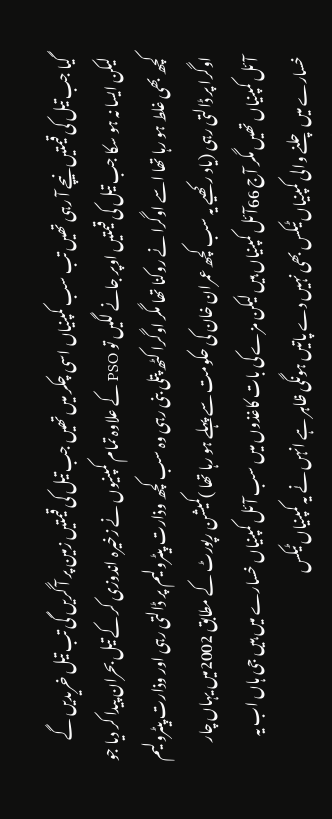گیا جب تیل کی قیمتیں نیچے آ رہی تھیں تب سب کمپنیاں اسی چکر میں تھیں جب تیل کی قیمتیں زمین پر آ گریں گی تب تیل خریدیں گے لیکن ایسا نہ ہو سکا جب تیل کی قیمتیں اوپر جانے لگیں تو PSO کے علاوہ تمام کمپنیوں نے زخیرہ اندوزی کر کے تیل بحران پیدا کر دیا جو کچھ بھی غلط ہو رہا تھا اسے اوگرا نے روکنا تھا مگر اوگرا کٹھ پتلی بنی رہی وہ سب کچھ وذارت پیٹرولیم پر ڈالتی رہی اور وذارت پیٹرولیم اوگرا پر ڈالتی رہی (یاد رکھیے یہ سب کچھ عمران خان کی حکومت سے پہلے ہو رہا تھا )کمیشن رپورٹ کے مطابق 2002میں یہاں چار آئل کمپنیاں تھیں مگر آج 66آئل کمپنیاں ہیں لیکن مزے کی بات کاغذوں میں سب آئل کمپنیاں خسارے میں ہیں جی ہاں اب یہ خسارے میں چلنے والی کمپنیاں ٹیکس بھی نہیں دے پاتیں ہونگی ظاہر ہے انہں نے یہ کمپنیاں ٹیکس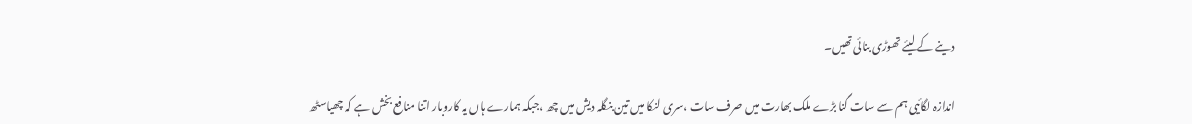دینے کے لیئے تھوڑی بنائی تھیں۔

اندازہ لگائیی ہم سے سات گنا بڑے ملک بھارت میں صرف سات ،سری لنکا میں تین بنگلہ دیش میں چھ ،جبکہ ہمارے ہاں یہ کاروبار اتنا منافع بخش ہے کہ چھیاسٹھ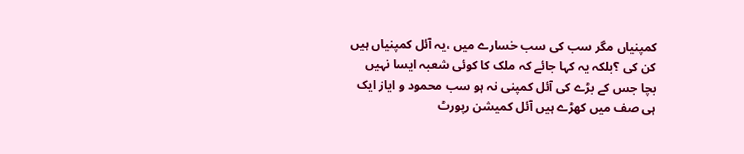کمپنیاں مگر سب کی سب خسارے میں ،یہ آئل کمپنیاں ہیں کن کی ؟بلکہ یہ کہا جائے کہ ملک کا کوئی شعبہ ایسا نہیں بچا جس کے بڑے کی آئل کمپنی نہ ہو سب محمود و ایاز ایک ہی صف میں کھڑے ہیں آئل کمیشن رپورٹ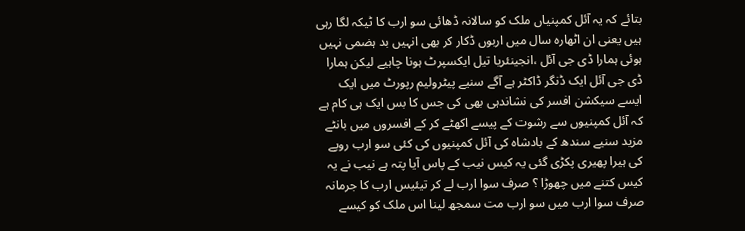بتائے کہ یہ آئل کمپنیاں ملک کو سالانہ ڈھائی سو ارب کا ٹیکہ لگا رہی ہیں یعنی ان اٹھارہ سال میں اربوں ڈکار کر بھی انہیں بد ہضمی نہیں ہوئی ہمارا ڈی جی آئل ،انجینئریا تیل ایکسپرٹ ہونا چاہیے لیکن ہمارا ڈی جی آئل ایک ڈنگر ڈاکٹر ہے آگے سنیے پیٹرولیم رپورٹ میں ایک ایسے سیکشن افسر کی نشاندہی بھی کی جس کا بس ایک ہی کام ہے کہ آئل کمپنیوں سے رشوت کے پیسے اکھٹے کر کے افسروں میں بانٹے مزید سنیے سندھ کے بادشاہ کی آئل کمپنیوں کی کئی سو ارب روپے کی ہیرا پھیری پکڑی گئی یہ کیس نیب کے پاس آیا پتہ ہے نیب نے یہ کیس کتنے میں چھوڑا ؟ صرف سوا ارب لے کر تیئیس ارب کا جرمانہ صرف سوا ارب میں سو ارب مت سمجھ لینا اس ملک کو کیسے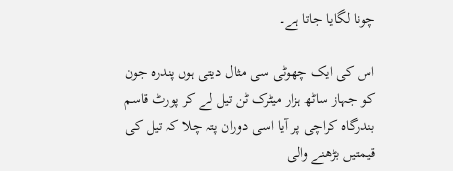چونا لگایا جاتا ہے۔

اس کی ایک چھوٹی سی مثال دیتی ہوں پندرہ جون کو جہاز ساٹھ ہزار میٹرک ٹن تیل لے کر پورٹ قاسم بندرگاہ کراچی پر آیا اسی دوران پتہ چلا کہ تیل کی قیمتیں بڑھنے والی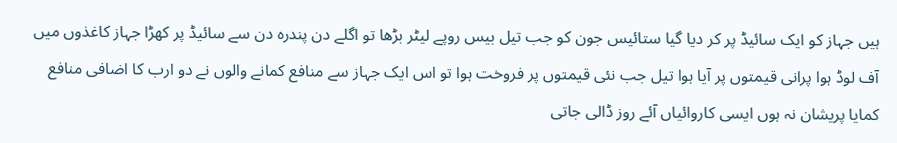ہیں جہاز کو ایک سائیڈ پر کر دیا گیا ستائیس جون کو جب تیل بیس روپے لیٹر بڑھا تو اگلے دن پندرہ دن سے سائیڈ پر کھڑا جہاز کاغذوں میں آف لوڈ ہوا پرانی قیمتوں پر آیا ہوا تیل جب نئی قیمتوں پر فروخت ہوا تو اس ایک جہاز سے منافع کمانے والوں نے دو ارب کا اضافی منافع کمایا پریشان نہ ہوں ایسی کاروائیاں آئے روز ڈالی جاتی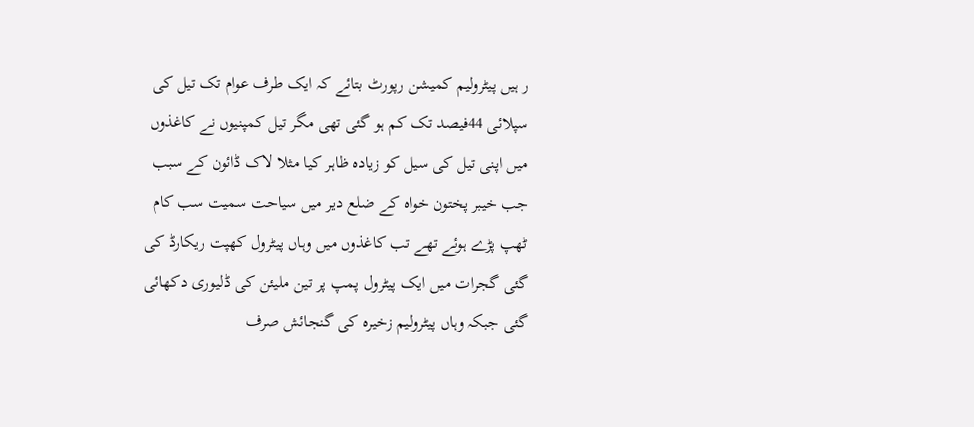ر ہیں پیٹرولیم کمیشن رپورٹ بتائے کہ ایک طرف عوام تک تیل کی سپلائی 44فیصد تک کم ہو گئی تھی مگر تیل کمپنیوں نے کاغذوں میں اپنی تیل کی سیل کو زیادہ ظاہر کیا مثلا لاک ڈائون کے سبب جب خیبر پختون خواہ کے ضلع دیر میں سیاحت سمیت سب کام ٹھپ پڑے ہوئے تھے تب کاغذوں میں وہاں پیٹرول کھپت ریکارڈ کی گئی گجرات میں ایک پیٹرول پمپ پر تین ملیئن کی ڈلیوری دکھائی گئی جبکہ وہاں پیٹرولیم زخیرہ کی گنجائش صرف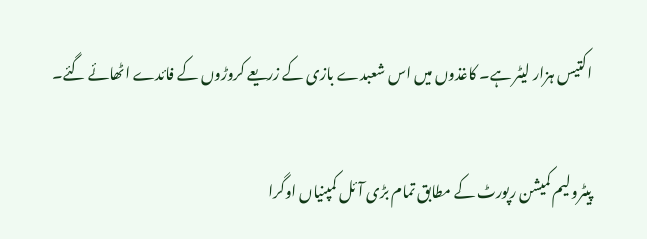اکتیس ہزار لیٹر ہے۔ کاغذوں میں اس شعبدے بازی کے زریعے کروڑوں کے فائدے اٹھائے گئے۔

پیٹرولیم کمیشن رپورٹ کے مطابق تمام بڑی آئل کمپنیاں اوگرا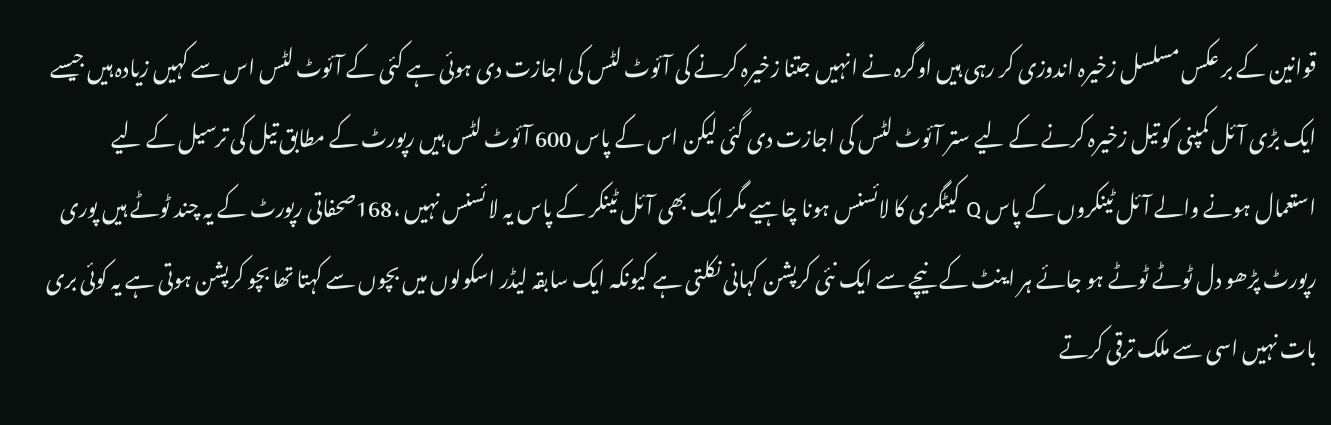قوانین کے بر عکس مسلسل زخیرہ اندوزی کر رہی ہیں اوگرہ نے انہیں جتنا زخیرہ کرنے کی آئوٹ لٹس کی اجازت دی ہوئی ہے کئی کے آئوٹ لٹس اس سے کہیں زیادہ ہیں جیسے ایک بڑی آئل کمپنی کو تیل زخیرہ کرنے کے لیے ستر آئوٹ لٹس کی اجازت دی گئی لیکن اس کے پاس 600 آئوٹ لٹس ہیں رپورٹ کے مطابق تیل کی ترسیل کے لیے استعمال ہونے والے آئل ٹینکروں کے پاس Q کیٹگری کا لائسنس ہونا چاہیے مگر ایک بھی آئل ٹینکر کے پاس یہ لا ئسنس نہیں ،168صحفاتی رپورٹ کے یہ چند ٹوٹے ہیں پوری رپورٹ پڑھو دل ٹوٹے ٹوٹے ہو جائے ہر اینٹ کے نیچے سے ایک نئی کرپشن کہانی نکلتی ہے کیونکہ ایک سابقہ لیڈر اسکولوں میں بچوں سے کہتا تھا بچو کرپشن ہوتی ہے یہ کوئی بری بات نہیں اسی سے ملک ترقی کرتے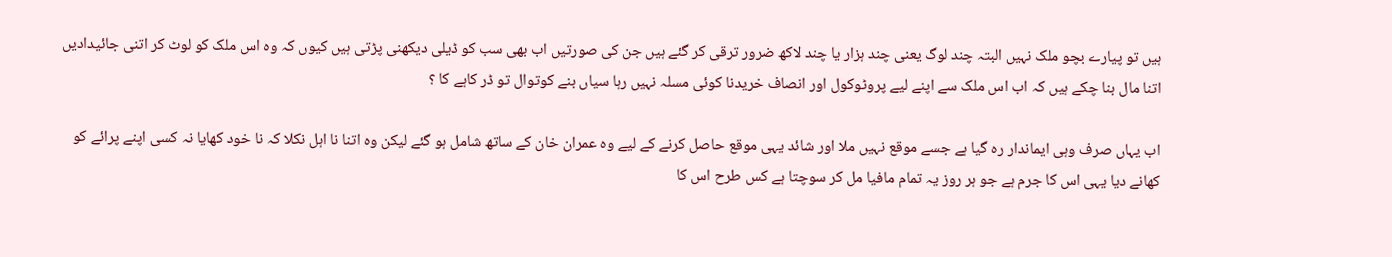ہیں تو پیارے بچو ملک نہیں البتہ چند لوگ یعنی چند ہزار یا چند لاکھ ضرور ترقی کر گئے ہیں جن کی صورتیں اب بھی سب کو ڈیلی دیکھنی پڑتی ہیں کیوں کہ وہ اس ملک کو لوٹ کر اتنی جائیدادیں اتنا مال بنا چکے ہیں کہ اب اس ملک سے اپنے لیے پروٹوکول اور انصاف خریدنا کوئی مسلہ نہیں رہا سیاں بنے کوتوال تو ڈر کاہے کا ؟

اب یہاں صرف وہی ایماندار رہ گیا ہے جسے موقع نہیں ملا اور شائد یہی موقع حاصل کرنے کے لیے وہ عمران خان کے ساتھ شامل ہو گئے لیکن وہ اتنا نا اہل نکلا کہ نا خود کھایا نہ کسی اپنے پرائے کو کھانے دیا یہی اس کا جرم ہے جو ہر روز یہ تمام مافیا مل کر سوچتا ہے کس طرح اس کا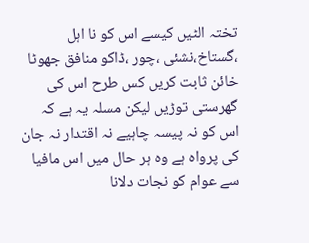تختہ الٹیں کیسے اس کو نا اہل ،گستاخ،نشئی ،چور ،ڈاکو منافق جھوٹا خائن ثابت کریں کس طرح اس کی گھرستی توڑیں لیکن مسلہ یہ ہے کہ اس کو نہ پیسہ چاہیے نہ اقتدار نہ جان کی پرواہ ہے وہ ہر حال میں اس مافیا سے عوام کو نجات دلانا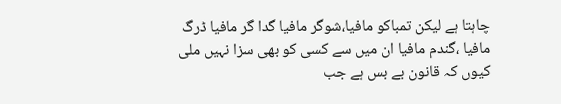چاہتا ہے لیکن تمباکو مافیا،شوگر مافیا گدا گر مافیا ڈرگ مافیا ،گندم مافیا ان میں سے کسی کو بھی سزا نہیں ملی کیوں کہ قانون بے بس ہے جب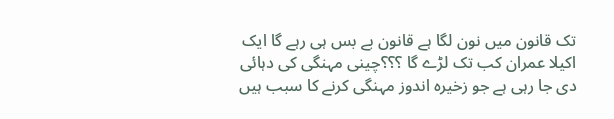تک قانون میں نون لگا ہے قانون بے بس ہی رہے گا ایک اکیلا عمران کب تک لڑے گا ؟؟؟چینی مہنگی کی دہائی دی جا رہی ہے جو زخیرہ اندوز مہنگی کرنے کا سبب ہیں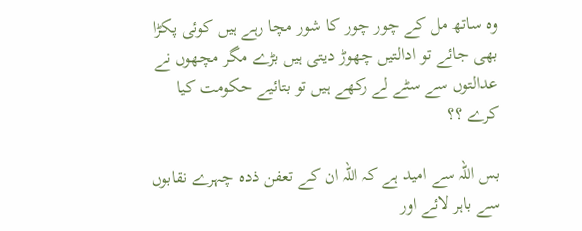وہ ساتھ مل کے چور چور کا شور مچا رہے ہیں کوئی پکڑا بھی جائے تو ادالتیں چھوڑ دیتی ہیں بڑے مگر مچھوں نے عدالتوں سے سٹے لے رکھے ہیں تو بتائیے حکومت کیا کرے ؟؟

بس اللہ سے امید ہے کہ اللہ ان کے تعفن ذدہ چہرے نقابوں سے باہر لائے اور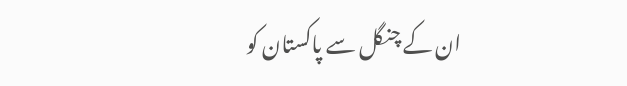ان کے چنگل سے پاکستان کو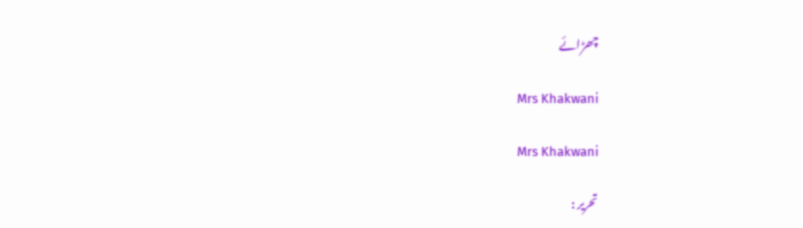چھڑائے

Mrs Khakwani

Mrs Khakwani

تحریر :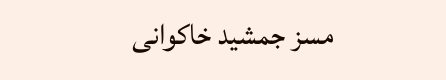مسز جمشید خاکوانی